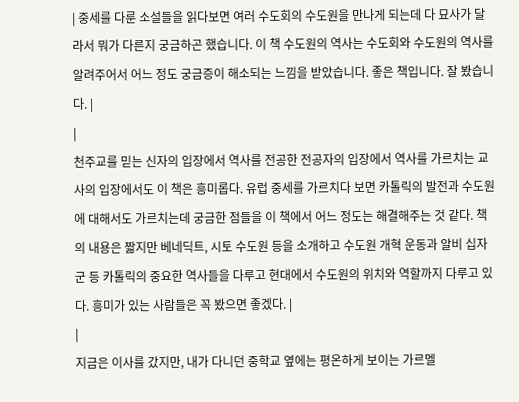| 중세를 다룬 소설들을 읽다보면 여러 수도회의 수도원을 만나게 되는데 다 묘사가 달라서 뭐가 다른지 궁금하곤 했습니다. 이 책 수도원의 역사는 수도회와 수도원의 역사를 알려주어서 어느 정도 궁금증이 해소되는 느낌을 받았습니다. 좋은 책입니다. 잘 봤습니다. |
|
천주교를 믿는 신자의 입장에서 역사를 전공한 전공자의 입장에서 역사를 가르치는 교사의 입장에서도 이 책은 흥미롭다. 유럽 중세를 가르치다 보면 카톨릭의 발전과 수도원에 대해서도 가르치는데 궁금한 점들을 이 책에서 어느 정도는 해결해주는 것 같다. 책의 내용은 짧지만 베네딕트, 시토 수도원 등을 소개하고 수도원 개혁 운동과 알비 십자군 등 카톨릭의 중요한 역사들을 다루고 현대에서 수도원의 위치와 역할까지 다루고 있다. 흥미가 있는 사람들은 꼭 봤으면 좋겠다. |
|
지금은 이사를 갔지만, 내가 다니던 중학교 옆에는 평온하게 보이는 가르멜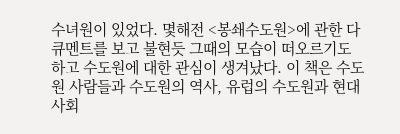수녀원이 있었다. 몇해전 <봉쇄수도원>에 관한 다큐멘트를 보고 불현듯 그때의 모습이 떠오르기도 하고 수도원에 대한 관심이 생겨났다. 이 책은 수도원 사람들과 수도원의 역사, 유럽의 수도원과 현대 사회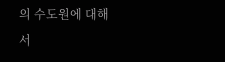의 수도원에 대해서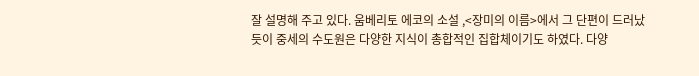잘 설명해 주고 있다. 움베리토 에코의 소설 ,<장미의 이름>에서 그 단편이 드러났듯이 중세의 수도원은 다양한 지식이 총합적인 집합체이기도 하였다. 다양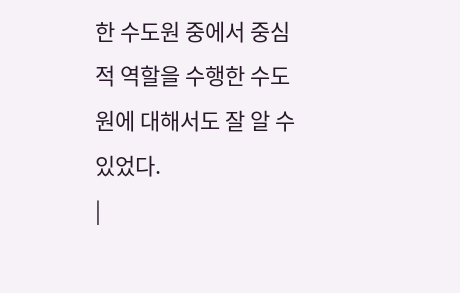한 수도원 중에서 중심적 역할을 수행한 수도원에 대해서도 잘 알 수 있었다.
|